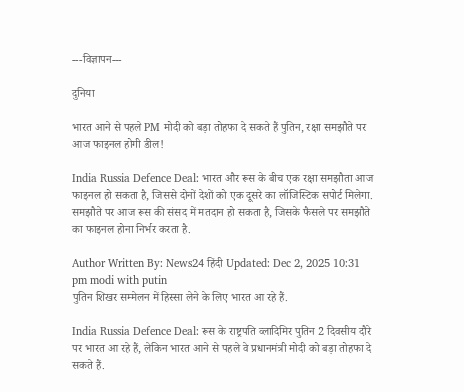---विज्ञापन---

दुनिया

भारत आने से पहले PM मोदी को बड़ा तोहफा दे सकते हैं पुतिन, रक्षा समझौते पर आज फाइनल होगी डील!

India Russia Defence Deal: भारत और रूस के बीच एक रक्षा समझौता आज फाइनल हो सकता है, जिससे दोनों देशों को एक दूसरे का लॉजिस्टिक सपोर्ट मिलेगा. समझौते पर आज रूस की संसद में मतदान हो सकता है, जिसके फैसले पर समझौते का फाइनल होना निर्भर करता है.

Author Written By: News24 हिंदी Updated: Dec 2, 2025 10:31
pm modi with putin
पुतिन शिखर सम्मेलन में हिस्सा लेने के लिए भारत आ रहे हैं.

India Russia Defence Deal: रूस के राष्ट्रपति व्लादिमिर पुतिन 2 दिवसीय दौरे पर भारत आ रहे हैं, लेकिन भारत आने से पहले वे प्रधानमंत्री मोदी को बड़ा तोहफा दे सकते हैं.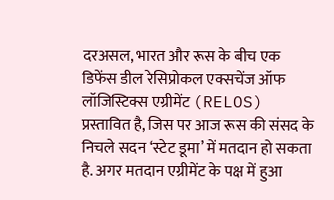दरअसल, भारत और रूस के बीच एक डिफेंस डील रेसिप्रोकल एक्सचेंज ऑफ लॉजिस्टिक्स एग्रीमेंट (RELOS) प्रस्तावित है, जिस पर आज रूस की संसद के निचले सदन ‘स्टेट डूमा’ में मतदान हो सकता है. अगर मतदान एग्रीमेंट के पक्ष में हुआ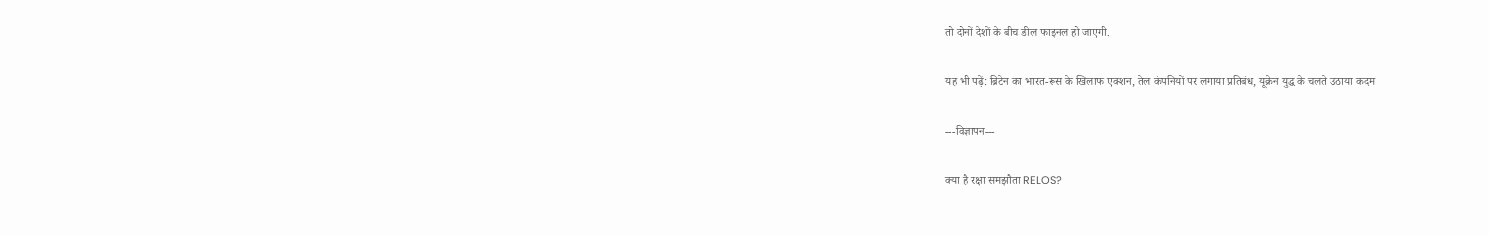तो दोनों देशों के बीच डील फाइनल हो जाएगी.

यह भी पढ़ें: ब्रिटेन का भारत-रूस के खिलाफ एक्शन, तेल कंपनियों पर लगाया प्रतिबंध, यूक्रेन युद्ध के चलते उठाया कदम

---विज्ञापन---

क्या है रक्षा समझौता RELOS?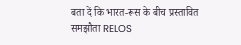बता दें कि भारत-रूस के बीच प्रस्तावित समझौता RELOS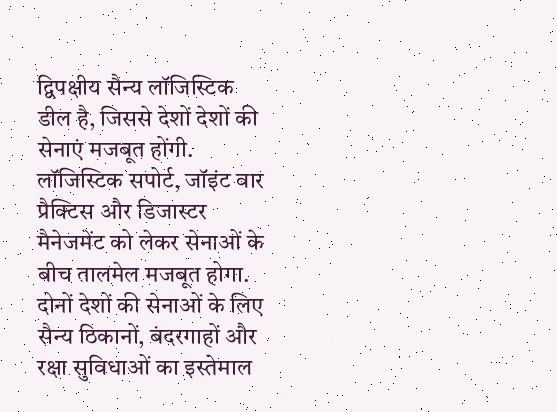द्विपक्षीय सैन्य लॉजिस्टिक डील है, जिससे देशों देशों की सेनाएं मजबूत होंगी. लॉजिस्टिक सपोर्ट, जॉइंट वार प्रैक्टिस और डिजास्टर मैनेजमेंट को लेकर सेनाओं के बीच तालमेल मजबूत होगा. दोनों देशों की सेनाओं के लिए सैन्य ठिकानों, बंदरगाहों और रक्षा सुविधाओं का इस्तेमाल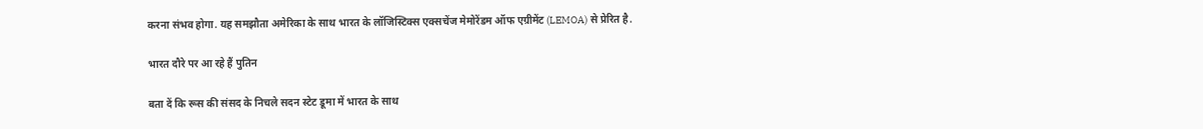करना संभव होगा. यह समझौता अमेरिका के साथ भारत के लॉजिस्टिक्स एक्सचेंज मेमोरेंडम ऑफ एग्रीमेंट (LEMOA) से प्रेरित है.

भारत दौरे पर आ रहे हैं पुतिन

बता दें कि रूस की संसद के निचले सदन स्टेट डूमा में भारत के साथ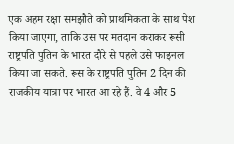एक अहम रक्षा समझौते को प्राथमिकता के साथ पेश किया जाएगा, ताकि उस पर मतदान कराकर रूसी राष्ट्रपति पुतिन के भारत दौरे से पहले उसे फाइनल किया जा सकते. रूस के राष्ट्रपति पुतिन 2 दिन की राजकीय यात्रा पर भारत आ रहे हैं. वे 4 और 5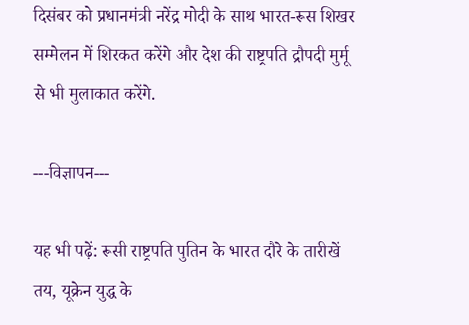दिसंबर को प्रधानमंत्री नरेंद्र मोदी के साथ भारत-रूस शिखर सम्मेलन में शिरकत करेंगे और देश की राष्ट्रपति द्रौपदी मुर्मू से भी मुलाकात करेंगे.

---विज्ञापन---

यह भी पढ़ें: रूसी राष्ट्रपति पुतिन के भारत दौरे के तारीखें तय, यूक्रेन युद्ध के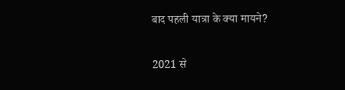बाद पहली यात्रा के क्या मायने?

2021 से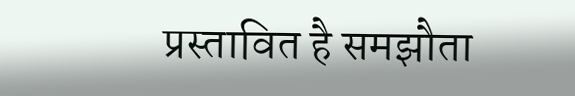प्रस्तावित है समझौता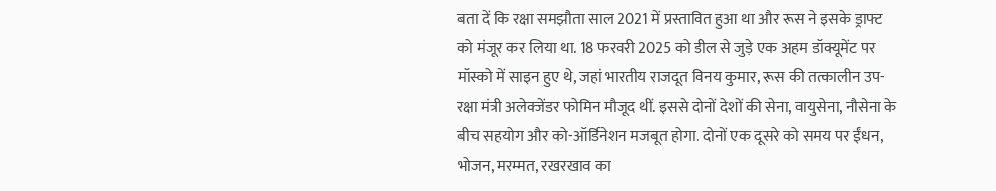बता दें कि रक्षा समझौता साल 2021 में प्रस्तावित हुआ था और रूस ने इसके ड्राफ्ट को मंजूर कर लिया था. 18 फरवरी 2025 को डील से जुड़े एक अहम डॉक्यूमेंट पर मॉस्को में साइन हुए थे, जहां भारतीय राजदूत विनय कुमार, रूस की तत्कालीन उप-रक्षा मंत्री अलेक्जेंडर फोमिन मौजूद थीं. इससे दोनों देशों की सेना, वायुसेना, नौसेना के बीच सहयोग और को-ऑर्डिनेशन मजबूत होगा. दोनों एक दूसरे को समय पर ईंधन, भोजन, मरम्मत, रखरखाव का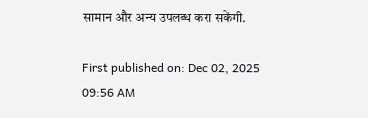सामान और अन्य उपलब्ध करा सकेंगी.

First published on: Dec 02, 2025 09:56 AM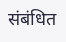संबंधित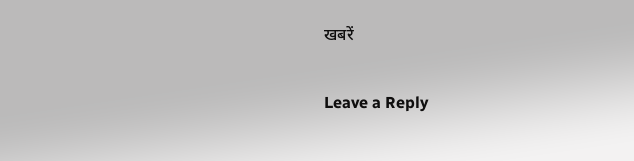खबरें

Leave a Reply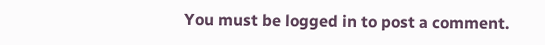You must be logged in to post a comment.